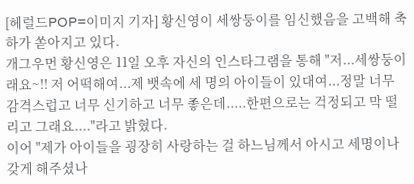[헤럴드POP=이미지 기자] 황신영이 세쌍둥이를 임신했음을 고백해 축하가 쏟아지고 있다.
개그우먼 황신영은 11일 오후 자신의 인스타그램을 통해 "저...세쌍둥이래요~!! 저 어떡해여...제 뱃속에 세 명의 아이들이 있대여...정말 너무 감격스럽고 너무 신기하고 너무 좋은데.....한편으로는 걱정되고 막 떨리고 그래요...."라고 밝혔다.
이어 "제가 아이들을 굉장히 사랑하는 걸 하느님께서 아시고 세명이나 갖게 해주셨나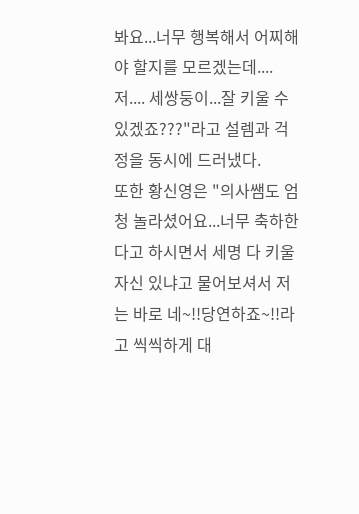봐요...너무 행복해서 어찌해야 할지를 모르겠는데....저.... 세쌍둥이...잘 키울 수 있겠죠???"라고 설렘과 걱정을 동시에 드러냈다.
또한 황신영은 "의사쌤도 엄청 놀라셨어요...너무 축하한다고 하시면서 세명 다 키울 자신 있냐고 물어보셔서 저는 바로 네~!!당연하죠~!!라고 씩씩하게 대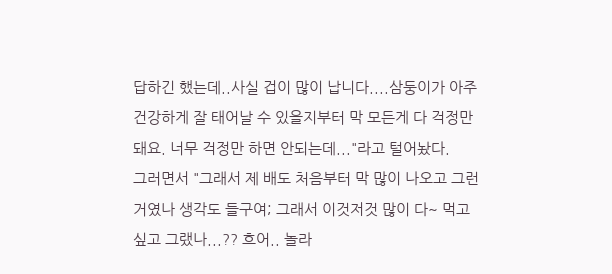답하긴 했는데..사실 겁이 많이 납니다....삼둥이가 아주 건강하게 잘 태어날 수 있을지부터 막 모든게 다 걱정만 돼요. 너무 걱정만 하면 안되는데..."라고 털어놨다.
그러면서 "그래서 제 배도 처음부터 막 많이 나오고 그런거였나 생각도 들구여; 그래서 이것저것 많이 다~ 먹고 싶고 그랬나...?? 흐어.. 놀라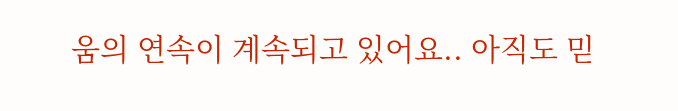움의 연속이 계속되고 있어요.. 아직도 믿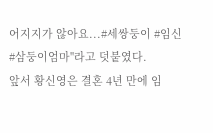어지지가 않아요...#세쌍둥이 #임신 #삼둥이엄마"라고 덧붙였다.
앞서 황신영은 결혼 4년 만에 임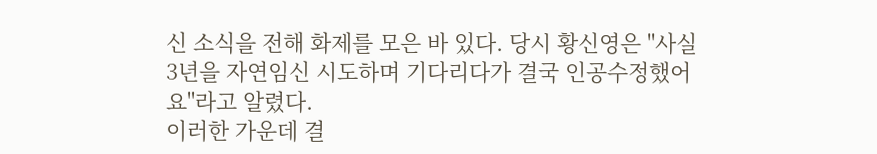신 소식을 전해 화제를 모은 바 있다. 당시 황신영은 "사실 3년을 자연임신 시도하며 기다리다가 결국 인공수정했어요"라고 알렸다.
이러한 가운데 결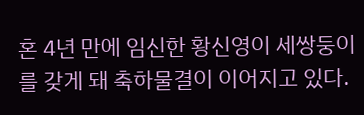혼 4년 만에 임신한 황신영이 세쌍둥이를 갖게 돼 축하물결이 이어지고 있다.